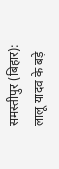समस्तीपुर (बिहार):
लालू यादव के बड़े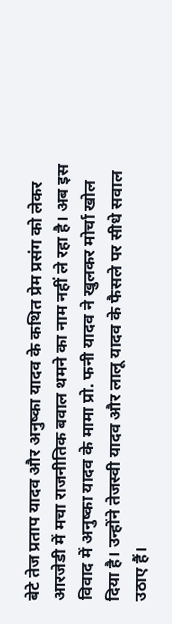बेटे तेज प्रताप यादव और अनुष्का यादव के कथित प्रेम प्रसंग को लेकर आरजेडी में मचा राजनीतिक बवाल थमने का नाम नहीं ले रहा है। अब इस विवाद में अनुष्का यादव के मामा प्रो. फनी यादव ने खुलकर मोर्चा खोल दिया है। उन्होंने तेजस्वी यादव और लालू यादव के फैसले पर सीधे सवाल उठाए हैं।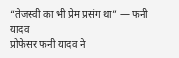“तेजस्वी का भी प्रेम प्रसंग था” — फनी यादव
प्रोफेसर फनी यादव ने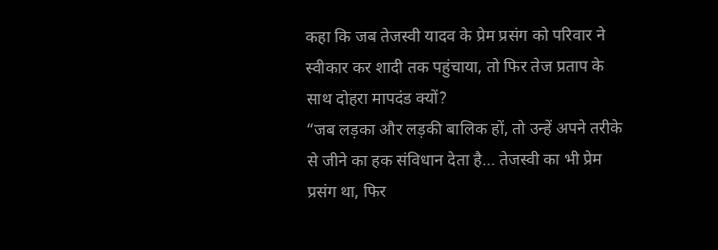कहा कि जब तेजस्वी यादव के प्रेम प्रसंग को परिवार ने स्वीकार कर शादी तक पहुंचाया, तो फिर तेज प्रताप के साथ दोहरा मापदंड क्यों?
“जब लड़का और लड़की बालिक हों, तो उन्हें अपने तरीके से जीने का हक संविधान देता है… तेजस्वी का भी प्रेम प्रसंग था, फिर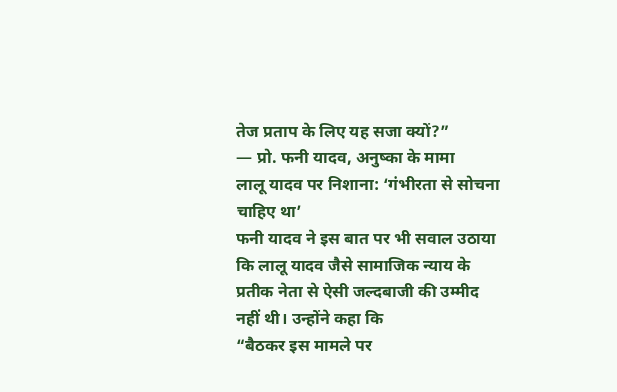तेज प्रताप के लिए यह सजा क्यों?”
— प्रो. फनी यादव, अनुष्का के मामा
लालू यादव पर निशाना: ‘गंभीरता से सोचना चाहिए था’
फनी यादव ने इस बात पर भी सवाल उठाया कि लालू यादव जैसे सामाजिक न्याय के प्रतीक नेता से ऐसी जल्दबाजी की उम्मीद नहीं थी। उन्होंने कहा कि
“बैठकर इस मामले पर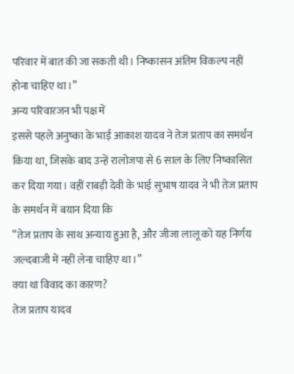परिवार में बात की जा सकती थी। निष्कासन अंतिम विकल्प नहीं होना चाहिए था।”
अन्य परिवारजन भी पक्ष में
इससे पहले अनुष्का के भाई आकाश यादव ने तेज प्रताप का समर्थन किया था, जिसके बाद उन्हें रालोजपा से 6 साल के लिए निष्कासित कर दिया गया। वहीं राबड़ी देवी के भाई सुभाष यादव ने भी तेज प्रताप के समर्थन में बयान दिया कि
“तेज प्रताप के साथ अन्याय हुआ है, और जीजा लालू को यह निर्णय जल्दबाजी में नहीं लेना चाहिए था।”
क्या था विवाद का कारण?
तेज प्रताप यादव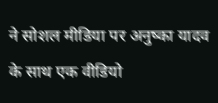ने सोशल मीडिया पर अनुष्का यादव के साथ एक वीडियो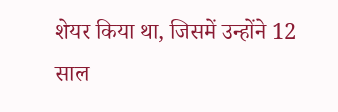शेयर किया था, जिसमें उन्होंने 12 साल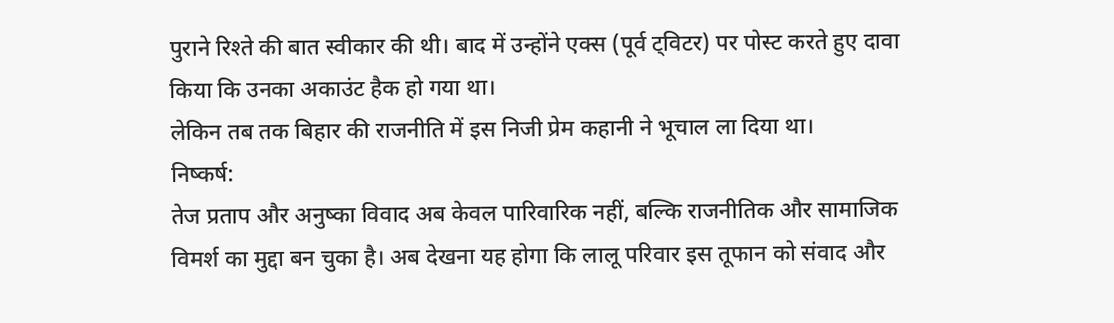पुराने रिश्ते की बात स्वीकार की थी। बाद में उन्होंने एक्स (पूर्व ट्विटर) पर पोस्ट करते हुए दावा किया कि उनका अकाउंट हैक हो गया था।
लेकिन तब तक बिहार की राजनीति में इस निजी प्रेम कहानी ने भूचाल ला दिया था।
निष्कर्ष:
तेज प्रताप और अनुष्का विवाद अब केवल पारिवारिक नहीं, बल्कि राजनीतिक और सामाजिक विमर्श का मुद्दा बन चुका है। अब देखना यह होगा कि लालू परिवार इस तूफान को संवाद और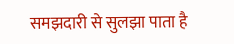समझदारी से सुलझा पाता है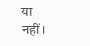या नहीं।